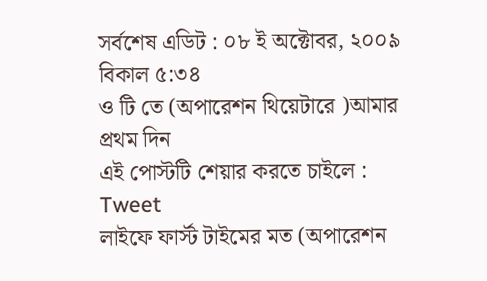সর্বশেষ এডিট : ০৮ ই অক্টোবর, ২০০৯ বিকাল ৫:৩৪
ও টি তে (অপারেশন থিয়েটারে )আমার প্রথম দিন
এই পোস্টটি শেয়ার করতে চাইলে :
Tweet
লাইফে ফার্স্ট টাইমের মত (অপারেশন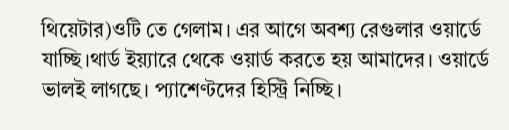থিয়েটার)ওটি তে গেলাম। এর আগে অবশ্য রেগুলার ওয়ার্ডে যাচ্ছি।থার্ড ইয়্যারে থেকে ওয়ার্ড করতে হয় আমাদের। ওয়ার্ডে ভালই লাগছে। প্যাশেণ্টদের হিস্ট্রি নিচ্ছি।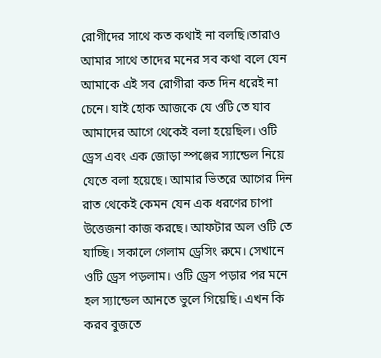রোগীদের সাথে কত কথাই না বলছি।তারাও আমার সাথে তাদের মনের সব কথা বলে যেন আমাকে এই সব রোগীরা কত দিন ধরেই না চেনে। যাই হোক আজকে যে ওটি তে যাব আমাদের আগে থেকেই বলা হয়েছিল। ওটি ড্রেস এবং এক জোড়া স্পঞ্জের স্যান্ডেল নিয়ে যেতে বলা হয়েছে। আমার ভিতরে আগের দিন রাত থেকেই কেমন যেন এক ধরণের চাপা উত্তেজনা কাজ করছে। আফটার অল ওটি তে যাচ্ছি। সকালে গেলাম ড্রেসিং রুমে। সেখানে ওটি ড্রেস পড়লাম। ওটি ড্রেস পড়ার পর মনে হল স্যান্ডেল আনতে ভুলে গিয়েছি। এখন কি করব বুজতে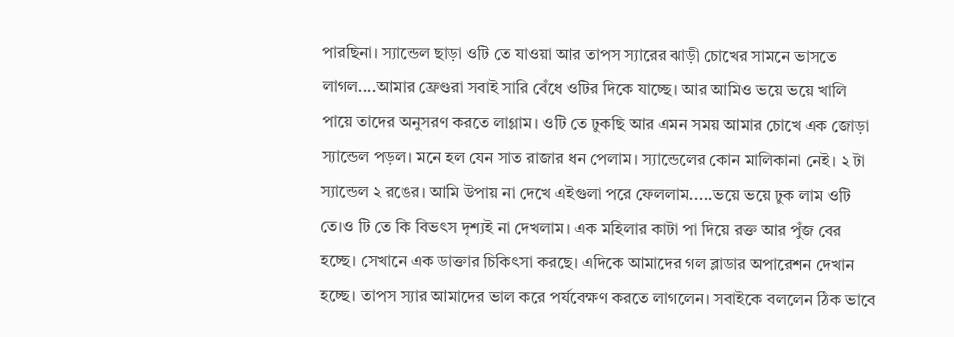পারছিনা। স্যান্ডেল ছাড়া ওটি তে যাওয়া আর তাপস স্যারের ঝাড়ী চোখের সামনে ভাসতে লাগল....আমার ফ্রেণ্ডরা সবাই সারি বেঁধে ওটির দিকে যাচ্ছে। আর আমিও ভয়ে ভয়ে খালি পায়ে তাদের অনুসরণ করতে লাগ্লাম। ওটি তে ঢুকছি আর এমন সময় আমার চোখে এক জোড়া স্যান্ডেল পড়ল। মনে হল যেন সাত রাজার ধন পেলাম। স্যান্ডেলের কোন মালিকানা নেই। ২ টা স্যান্ডেল ২ রঙের। আমি উপায় না দেখে এইগুলা পরে ফেললাম.....ভয়ে ভয়ে ঢুক লাম ওটি তে।ও টি তে কি বিভৎস দৃশ্যই না দেখলাম। এক মহিলার কাটা পা দিয়ে রক্ত আর পুঁজ বের হচ্ছে। সেখানে এক ডাক্তার চিকিৎসা করছে। এদিকে আমাদের গল ব্লাডার অপারেশন দেখান হচ্ছে। তাপস স্যার আমাদের ভাল করে পর্যবেক্ষণ করতে লাগলেন। সবাইকে বললেন ঠিক ভাবে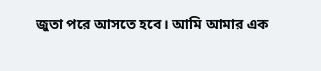জুতা পরে আসতে হবে। আমি আমার এক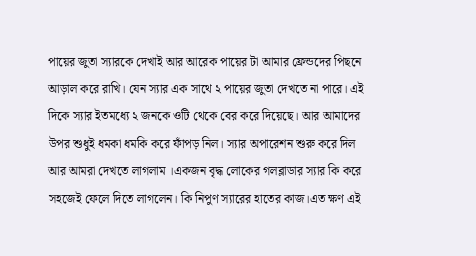পায়ের জুতা স্যারকে দেখাই আর আরেক পায়ের টা আমার ফ্রেন্ডদের পিছনে আড়াল করে রাখি। যেন স্যার এক সাথে ২ পায়ের জুতা দেখতে না পারে। এই দিকে স্যার ইতমধ্যে ২ জনকে ওটি থেকে বের করে দিয়েছে। আর আমাদের উপর শুধুই ধমকা ধমকি করে ফাঁপড় নিল। স্যার অপারেশন শুরু করে দিল আর আমরা দেখতে লাগলাম ।একজন বৃদ্ধ লোকের গলব্লাডার স্যার কি করে সহজেই ফেলে দিতে লাগলেন। কি নিপুণ স্যারের হাতের কাজ।এত ক্ষণ এই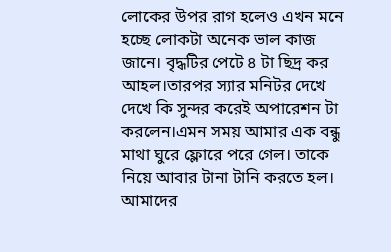লোকের উপর রাগ হলেও এখন মনে হচ্ছে লোকটা অনেক ভাল কাজ জানে। বৃদ্ধটির পেটে ৪ টা ছিদ্র কর আহল।তারপর স্যার মনিটর দেখে দেখে কি সুন্দর করেই অপারেশন টা করলেন।এমন সময় আমার এক বন্ধু মাথা ঘুরে ফ্লোরে পরে গেল। তাকে নিয়ে আবার টানা টানি করতে হল। আমাদের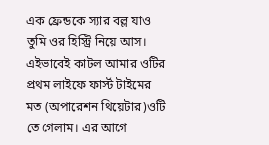এক ফ্রেন্ডকে স্যার বল্ল যাও তুমি ওর হিস্ট্রি নিয়ে আস। এইভাবেই কাটল আমার ওটির প্রথম লাইফে ফার্স্ট টাইমের মত (অপারেশন থিয়েটার)ওটি তে গেলাম। এর আগে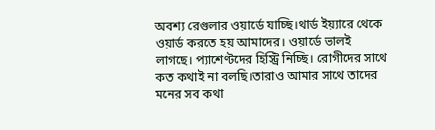অবশ্য রেগুলার ওয়ার্ডে যাচ্ছি।থার্ড ইয়্যারে থেকে ওয়ার্ড করতে হয় আমাদের। ওয়ার্ডে ভালই লাগছে। প্যাশেণ্টদের হিস্ট্রি নিচ্ছি। রোগীদের সাথে কত কথাই না বলছি।তারাও আমার সাথে তাদের মনের সব কথা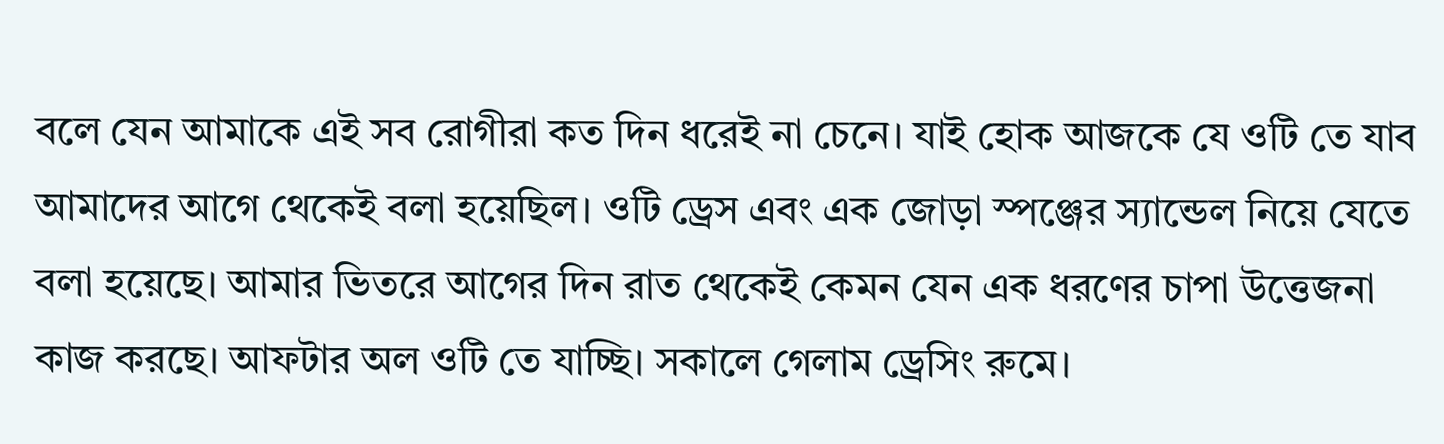বলে যেন আমাকে এই সব রোগীরা কত দিন ধরেই না চেনে। যাই হোক আজকে যে ওটি তে যাব আমাদের আগে থেকেই বলা হয়েছিল। ওটি ড্রেস এবং এক জোড়া স্পঞ্জের স্যান্ডেল নিয়ে যেতে বলা হয়েছে। আমার ভিতরে আগের দিন রাত থেকেই কেমন যেন এক ধরণের চাপা উত্তেজনা কাজ করছে। আফটার অল ওটি তে যাচ্ছি। সকালে গেলাম ড্রেসিং রুমে।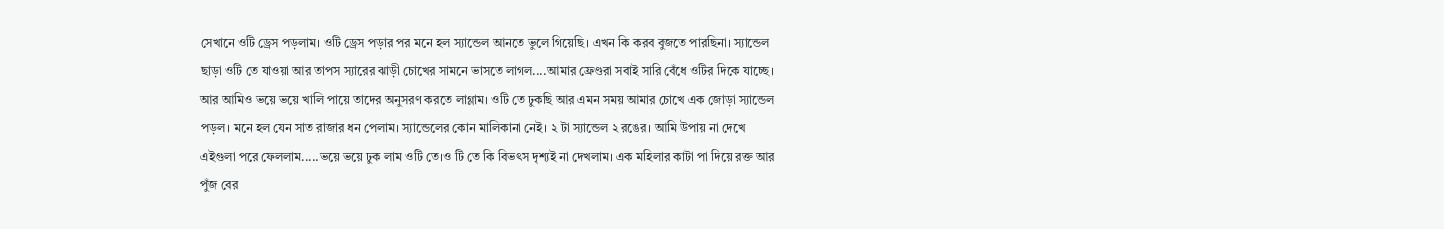সেখানে ওটি ড্রেস পড়লাম। ওটি ড্রেস পড়ার পর মনে হল স্যান্ডেল আনতে ভুলে গিয়েছি। এখন কি করব বুজতে পারছিনা। স্যান্ডেল ছাড়া ওটি তে যাওয়া আর তাপস স্যারের ঝাড়ী চোখের সামনে ভাসতে লাগল....আমার ফ্রেণ্ডরা সবাই সারি বেঁধে ওটির দিকে যাচ্ছে। আর আমিও ভয়ে ভয়ে খালি পায়ে তাদের অনুসরণ করতে লাগ্লাম। ওটি তে ঢুকছি আর এমন সময় আমার চোখে এক জোড়া স্যান্ডেল পড়ল। মনে হল যেন সাত রাজার ধন পেলাম। স্যান্ডেলের কোন মালিকানা নেই। ২ টা স্যান্ডেল ২ রঙের। আমি উপায় না দেখে এইগুলা পরে ফেললাম.....ভয়ে ভয়ে ঢুক লাম ওটি তে।ও টি তে কি বিভৎস দৃশ্যই না দেখলাম। এক মহিলার কাটা পা দিয়ে রক্ত আর পুঁজ বের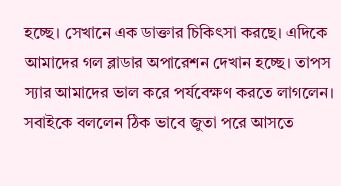হচ্ছে। সেখানে এক ডাক্তার চিকিৎসা করছে। এদিকে আমাদের গল ব্লাডার অপারেশন দেখান হচ্ছে। তাপস স্যার আমাদের ভাল করে পর্যবেক্ষণ করতে লাগলেন। সবাইকে বললেন ঠিক ভাবে জুতা পরে আসতে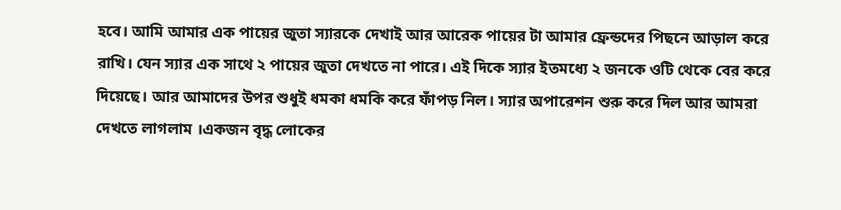হবে। আমি আমার এক পায়ের জুতা স্যারকে দেখাই আর আরেক পায়ের টা আমার ফ্রেন্ডদের পিছনে আড়াল করে রাখি। যেন স্যার এক সাথে ২ পায়ের জুতা দেখতে না পারে। এই দিকে স্যার ইতমধ্যে ২ জনকে ওটি থেকে বের করে দিয়েছে। আর আমাদের উপর শুধুই ধমকা ধমকি করে ফাঁপড় নিল। স্যার অপারেশন শুরু করে দিল আর আমরা দেখতে লাগলাম ।একজন বৃদ্ধ লোকের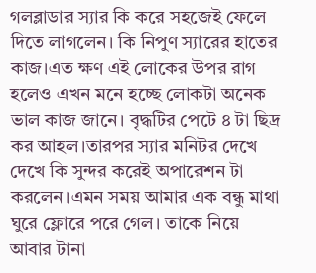গলব্লাডার স্যার কি করে সহজেই ফেলে দিতে লাগলেন। কি নিপুণ স্যারের হাতের কাজ।এত ক্ষণ এই লোকের উপর রাগ হলেও এখন মনে হচ্ছে লোকটা অনেক ভাল কাজ জানে। বৃদ্ধটির পেটে ৪ টা ছিদ্র কর আহল।তারপর স্যার মনিটর দেখে দেখে কি সুন্দর করেই অপারেশন টা করলেন।এমন সময় আমার এক বন্ধু মাথা ঘুরে ফ্লোরে পরে গেল। তাকে নিয়ে আবার টানা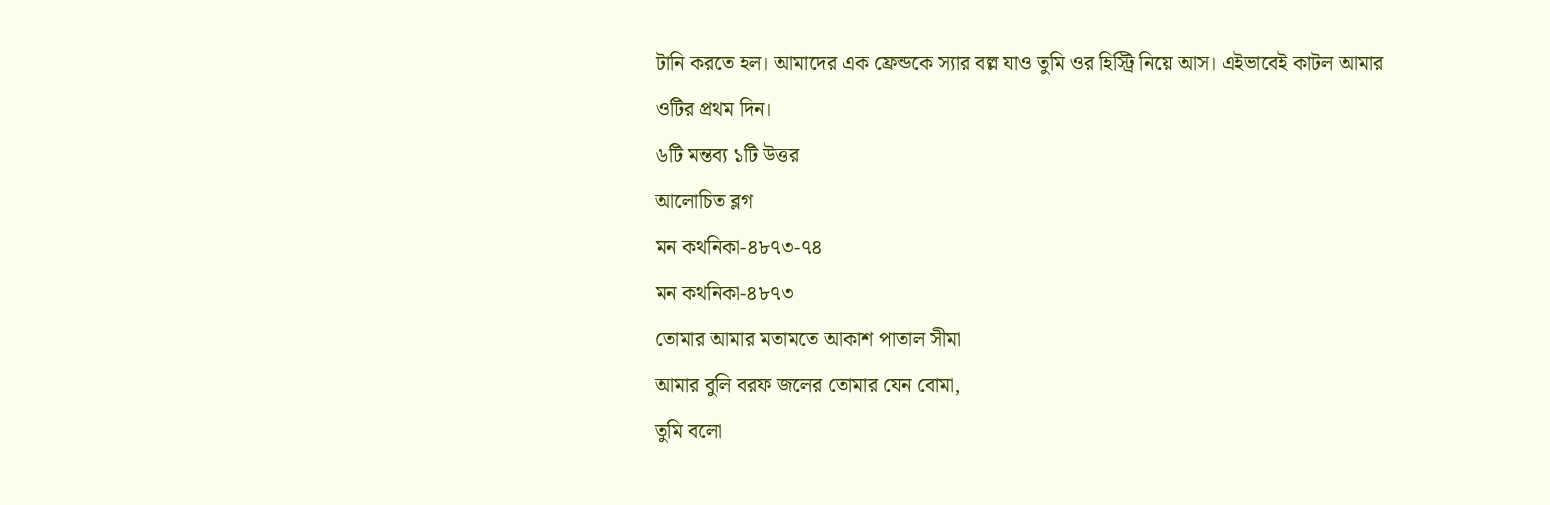টানি করতে হল। আমাদের এক ফ্রেন্ডকে স্যার বল্ল যাও তুমি ওর হিস্ট্রি নিয়ে আস। এইভাবেই কাটল আমার ওটির প্রথম দিন।
৬টি মন্তব্য ১টি উত্তর
আলোচিত ব্লগ
মন কথনিকা-৪৮৭৩-৭৪
মন কথনিকা-৪৮৭৩
তোমার আমার মতামতে আকাশ পাতাল সীমা
আমার বুলি বরফ জলের তোমার যেন বোমা,
তুমি বলো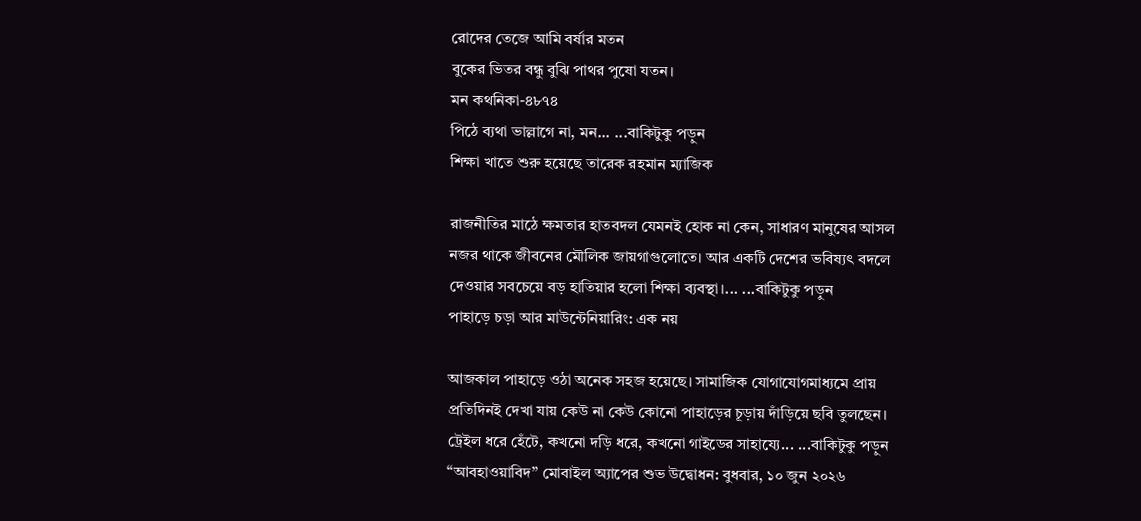রোদের তেজে আমি বর্ষার মতন
বুকের ভিতর বন্ধু বুঝি পাথর পুষো যতন।
মন কথনিকা-৪৮৭৪
পিঠে ব্যথা ভাল্লাগে না, মন... ...বাকিটুকু পড়ুন
শিক্ষা খাতে শুরু হয়েছে তারেক রহমান ম্যাজিক

রাজনীতির মাঠে ক্ষমতার হাতবদল যেমনই হোক না কেন, সাধারণ মানুষের আসল নজর থাকে জীবনের মৌলিক জায়গাগুলোতে। আর একটি দেশের ভবিষ্যৎ বদলে দেওয়ার সবচেয়ে বড় হাতিয়ার হলো শিক্ষা ব্যবস্থা।... ...বাকিটুকু পড়ুন
পাহাড়ে চড়া আর মাউন্টেনিয়ারিং: এক নয়

আজকাল পাহাড়ে ওঠা অনেক সহজ হয়েছে। সামাজিক যোগাযোগমাধ্যমে প্রায় প্রতিদিনই দেখা যায় কেউ না কেউ কোনো পাহাড়ের চূড়ায় দাঁড়িয়ে ছবি তুলছেন। ট্রেইল ধরে হেঁটে, কখনো দড়ি ধরে, কখনো গাইডের সাহায্যে... ...বাকিটুকু পড়ুন
“আবহাওয়াবিদ” মোবাইল অ্যাপের শুভ উদ্বোধন: বুধবার, ১০ জুন ২০২৬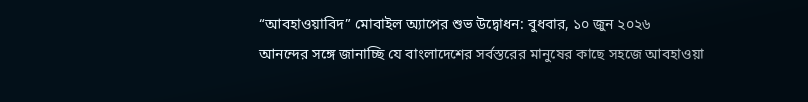“আবহাওয়াবিদ” মোবাইল অ্যাপের শুভ উদ্বোধন: বুধবার, ১০ জুন ২০২৬
আনন্দের সঙ্গে জানাচ্ছি যে বাংলাদেশের সর্বস্তরের মানুষের কাছে সহজে আবহাওয়া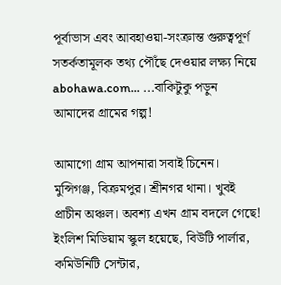পূর্বাভাস এবং আবহাওয়া-সংক্রান্ত গুরুত্বপূর্ণ সতর্কতামূলক তথ্য পৌঁছে দেওয়ার লক্ষ্য নিয়ে abohawa.com... ...বাকিটুকু পড়ুন
আমাদের গ্রামের গল্প!

আমাগো গ্রাম আপনারা সবাই চিনেন।
মুন্সিগঞ্জ, বিক্রমপুর। শ্রীনগর থানা। খুবই প্রাচীন অঞ্চল। অবশ্য এখন গ্রাম বদলে গেছে! ইংলিশ মিডিয়াম স্কুল হয়েছে, বিউটি পার্লার, কমিউনিটি সেন্টার,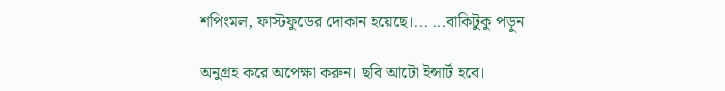শপিংমল, ফাস্টফুডের দোকান হয়েছে।... ...বাকিটুকু পড়ুন

অনুগ্রহ করে অপেক্ষা করুন। ছবি আটো ইন্সার্ট হবে।